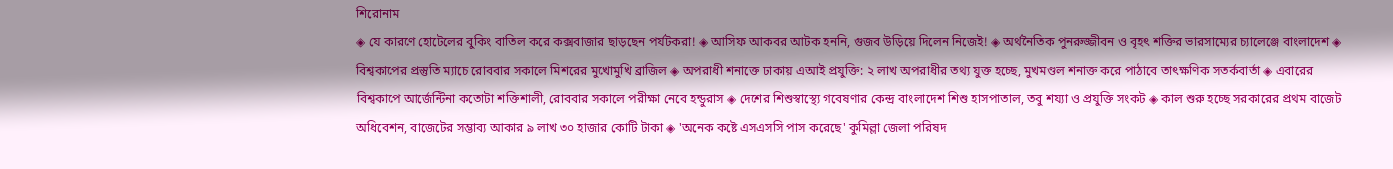শিরোনাম
◈ যে কারণে হোটেলের বুকিং বাতিল করে কক্সবাজার ছাড়ছেন পর্যটকরা! ◈ আসিফ আকবর আটক হননি, গুজব উড়িয়ে দিলেন নিজেই! ◈ অর্থনৈতিক পুনরুজ্জীবন ও বৃহৎ শক্তির ভারসাম্যের চ্যালেঞ্জে বাংলাদেশ ◈ বিশ্বকা‌পের প্রস্তু‌তি ম‌্যা‌চে ‌রোববার সকা‌লে মিশরের মুখোমুখি ব্রাজিল ◈ অপরাধী শনাক্তে ঢাকায় এআই প্রযুক্তি: ২ লাখ অপরাধীর তথ্য যুক্ত হচ্ছে, মুখমণ্ডল শনাক্ত করে পাঠাবে তাৎক্ষণিক সতর্কবার্তা ◈ এবা‌রের বিশ্বকা‌পে আ‌র্জেন্টিনা ক‌তোটা শ‌ক্তিশালী, রোববার সকা‌লে পরীক্ষা নে‌বে হন্ডুরাস ◈ দেশের শিশুস্বাস্থ্যে গবেষণার কেন্দ্র বাংলাদেশ শিশু হাসপাতাল, তবু শয্যা ও প্রযুক্তি সংকট ◈ কাল শুরু হচ্ছে সরকারের প্রথম বাজেট অধিবেশন, বাজেটের সম্ভাব্য আকার ৯ লাখ ৩০ হাজার কোটি টাকা ◈ 'অনেক কষ্টে এসএসসি পাস করেছে' কুমিল্লা জেলা পরিষদ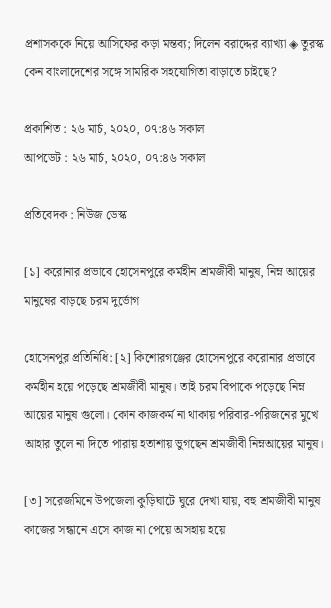প্রশাসককে নিয়ে আসিফের কড়া মন্তব্য; দিলেন বরাদ্দের ব্যাখ্যা ◈ তুরস্ক কেন বাংলাদেশের সঙ্গে সামরিক সহযোগিতা বাড়াতে চাইছে?

প্রকাশিত : ২৬ মার্চ, ২০২০, ০৭:৪৬ সকাল
আপডেট : ২৬ মার্চ, ২০২০, ০৭:৪৬ সকাল

প্রতিবেদক : নিউজ ডেস্ক

[১] করোনার প্রভাবে হোসেনপুরে কর্মহীন শ্রমজীবী মানুষ, নিম্ন আয়ের মানুষের বাড়ছে চরম দুর্ভোগ

হোসেনপুর প্রতিনিধি: [২] কিশোরগঞ্জের হোসেনপুরে করোনার প্রভাবে কর্মহীন হয়ে পড়েছে শ্রমজীবী মানুষ। তাই চরম বিপাকে পড়েছে নিম্ন আয়ের মানুষ গুলো। কোন কাজকর্ম না থাকায় পরিবার-পরিজনের মুখে আহার তুলে না দিতে পারায় হতাশায় ভুগছেন শ্রমজীবী নিম্নআয়ের মানুষ।

[৩] সরেজমিনে উপজেলা কুড়িঘাটে ঘুরে দেখা যায়, বহু শ্রমজীবী মানুষ কাজের সন্ধানে এসে কাজ না পেয়ে অসহায় হয়ে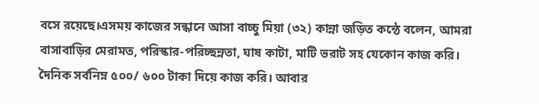বসে রয়েছে।এসময় কাজের সন্ধানে আসা বাচ্চু মিয়া (৩২) কান্না জড়িত কন্ঠে বলেন, আমরা বাসাবাড়ির মেরামত, পরিস্কার-পরিচ্ছন্নতা, ঘাষ কাটা, মাটি ভরাট সহ যেকোন কাজ করি। দৈনিক সর্বনিম্ন ৫০০/ ৬০০ টাকা দিয়ে কাজ করি। আবার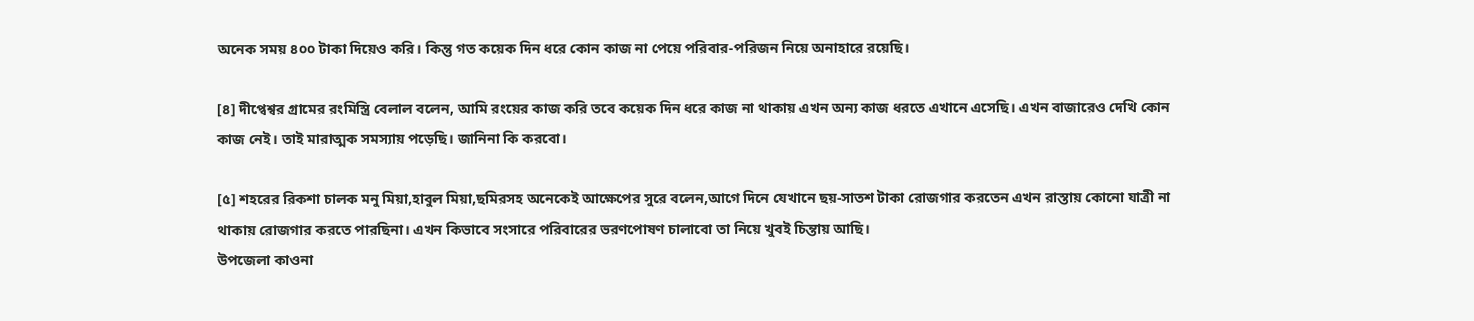অনেক সময় ৪০০ টাকা দিয়েও করি। কিন্তু গত কয়েক দিন ধরে কোন কাজ না পেয়ে পরিবার-পরিজন নিয়ে অনাহারে রয়েছি।

[৪] দীপ্বেশ্বর গ্রামের রংমিস্ত্রি বেলাল বলেন, আমি রংয়ের কাজ করি তবে কয়েক দিন ধরে কাজ না থাকায় এখন অন্য কাজ ধরতে এখানে এসেছি। এখন বাজারেও দেখি কোন কাজ নেই। তাই মারাত্মক সমস্যায় পড়েছি। জানিনা কি করবো।

[৫] শহরের রিকশা চালক মনু মিয়া,হাবুল মিয়া,ছমিরসহ অনেকেই আক্ষেপের সুরে বলেন,আগে দিনে যেখানে ছয়-সাতশ টাকা রোজগার করতেন এখন রাস্তায় কোনো যাত্রী না থাকায় রোজগার করতে পারছিনা। এখন কিভাবে সংসারে পরিবারের ভরণপোষণ চালাবো তা নিয়ে খুবই চিন্তায় আছি।
উপজেলা কাওনা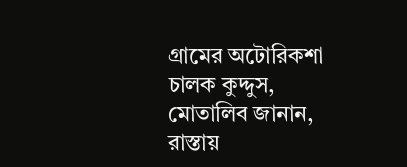গ্রামের অটোরিকশা চালক কুদ্দুস, মোতালিব জানান, রাস্তায়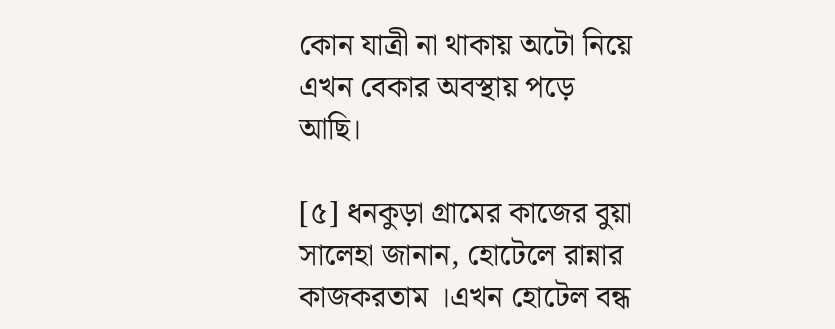কোন যাত্রী না থাকায় অটো নিয়ে এখন বেকার অবস্থায় পড়ে আছি।

[৫] ধনকুড়া গ্রামের কাজের বুয়া সালেহা জানান, হোটেলে রান্নার কাজকরতাম ।এখন হোটেল বন্ধ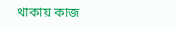থাকায় কাজ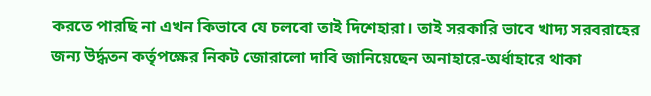করতে পারছি না এখন কিভাবে যে চলবো তাই দিশেহারা। তাই সরকারি ভাবে খাদ্য সরবরাহের জন্য উর্দ্ধতন কর্তৃপক্ষের নিকট জোরালো দাবি জানিয়েছেন অনাহারে-অর্ধাহারে থাকা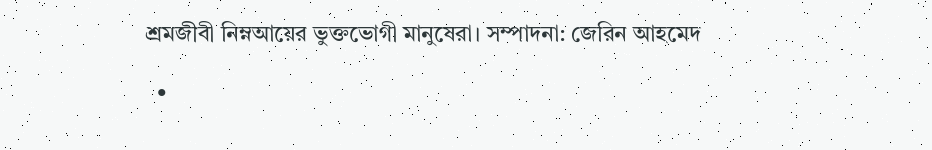শ্রমজীবী নিম্নআয়ের ভুক্তভোগী মানুষেরা। সম্পাদনা: জেরিন আহমেদ

  •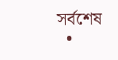সর্বশেষ
  •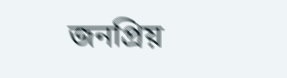জনপ্রিয়